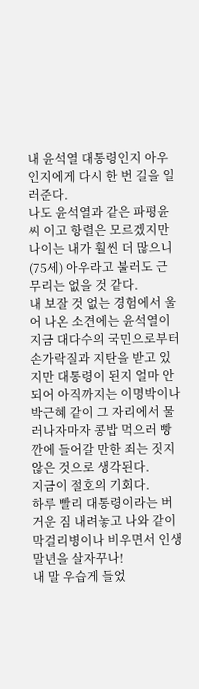내 윤석열 대통령인지 아우인지에게 다시 한 번 길을 일러준다.
나도 윤석열과 같은 파평윤씨 이고 항렬은 모르겠지만 나이는 내가 훨씬 더 많으니(75세) 아우라고 불러도 근 무리는 없을 것 같다.
내 보잘 것 없는 경험에서 울어 나온 소견에는 윤석열이 지금 대다수의 국민으로부터 손가락질과 지탄을 받고 있지만 대통령이 된지 얼마 안 되어 아직까지는 이명박이나 박근혜 같이 그 자리에서 물러나자마자 콩밥 먹으러 빵깐에 들어갈 만한 죄는 짓지 않은 것으로 생각된다.
지금이 절호의 기회다.
하루 빨리 대통령이라는 버거운 짐 내려놓고 나와 같이 막걸리병이나 비우면서 인생말년을 살자꾸나!
내 말 우습게 들었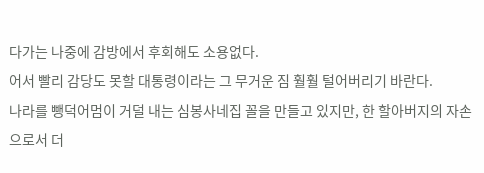다가는 나중에 감방에서 후회해도 소용없다.
어서 빨리 감당도 못할 대통령이라는 그 무거운 짐 훨훨 털어버리기 바란다.
나라를 뺑덕어멈이 거덜 내는 심봉사네집 꼴을 만들고 있지만, 한 할아버지의 자손으로서 더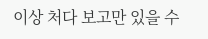이상 처다 보고만 있을 수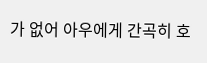가 없어 아우에게 간곡히 호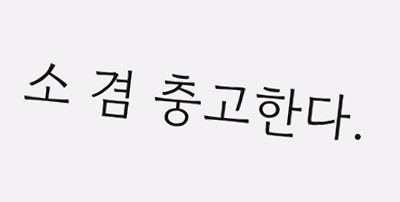소 겸 충고한다.